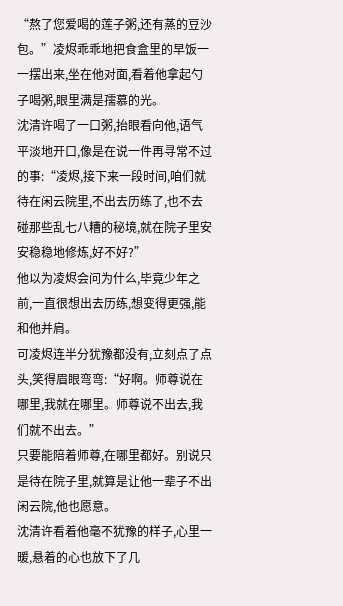“熬了您爱喝的莲子粥,还有蒸的豆沙包。”凌烬乖乖地把食盒里的早饭一一摆出来,坐在他对面,看着他拿起勺子喝粥,眼里满是孺慕的光。
沈清许喝了一口粥,抬眼看向他,语气平淡地开口,像是在说一件再寻常不过的事:“凌烬,接下来一段时间,咱们就待在闲云院里,不出去历练了,也不去碰那些乱七八糟的秘境,就在院子里安安稳稳地修炼,好不好?”
他以为凌烬会问为什么,毕竟少年之前,一直很想出去历练,想变得更强,能和他并肩。
可凌烬连半分犹豫都没有,立刻点了点头,笑得眉眼弯弯:“好啊。师尊说在哪里,我就在哪里。师尊说不出去,我们就不出去。”
只要能陪着师尊,在哪里都好。别说只是待在院子里,就算是让他一辈子不出闲云院,他也愿意。
沈清许看着他毫不犹豫的样子,心里一暖,悬着的心也放下了几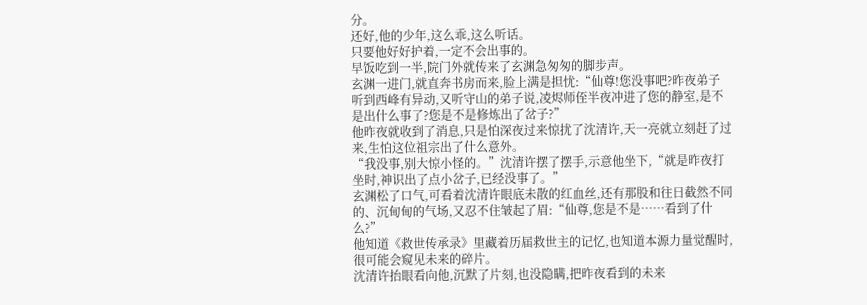分。
还好,他的少年,这么乖,这么听话。
只要他好好护着,一定不会出事的。
早饭吃到一半,院门外就传来了玄渊急匆匆的脚步声。
玄渊一进门,就直奔书房而来,脸上满是担忧:“仙尊!您没事吧?昨夜弟子听到西峰有异动,又听守山的弟子说,凌烬师侄半夜冲进了您的静室,是不是出什么事了?您是不是修炼出了岔子?”
他昨夜就收到了消息,只是怕深夜过来惊扰了沈清许,天一亮就立刻赶了过来,生怕这位祖宗出了什么意外。
“我没事,别大惊小怪的。”沈清许摆了摆手,示意他坐下,“就是昨夜打坐时,神识出了点小岔子,已经没事了。”
玄渊松了口气,可看着沈清许眼底未散的红血丝,还有那股和往日截然不同的、沉甸甸的气场,又忍不住皱起了眉:“仙尊,您是不是……看到了什么?”
他知道《救世传承录》里藏着历届救世主的记忆,也知道本源力量觉醒时,很可能会窥见未来的碎片。
沈清许抬眼看向他,沉默了片刻,也没隐瞒,把昨夜看到的未来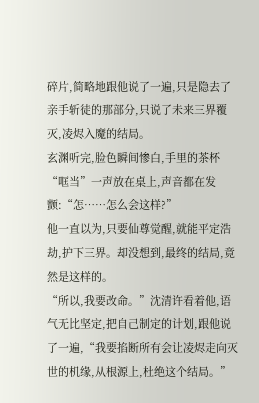碎片,简略地跟他说了一遍,只是隐去了亲手斩徒的那部分,只说了未来三界覆灭,凌烬入魔的结局。
玄渊听完,脸色瞬间惨白,手里的茶杯“哐当”一声放在桌上,声音都在发颤:“怎……怎么会这样?”
他一直以为,只要仙尊觉醒,就能平定浩劫,护下三界。却没想到,最终的结局,竟然是这样的。
“所以,我要改命。”沈清许看着他,语气无比坚定,把自己制定的计划,跟他说了一遍,“我要掐断所有会让凌烬走向灭世的机缘,从根源上,杜绝这个结局。”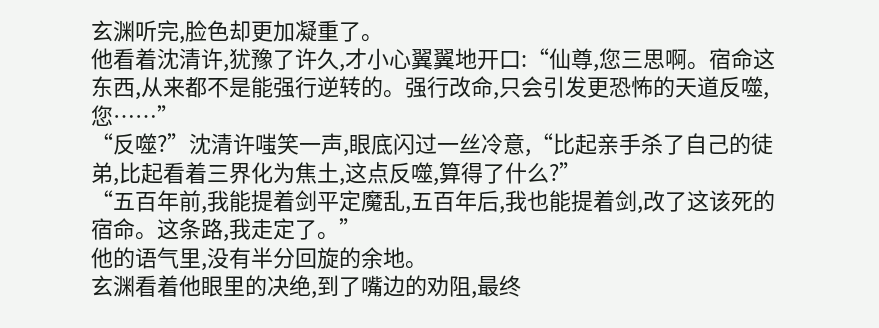玄渊听完,脸色却更加凝重了。
他看着沈清许,犹豫了许久,才小心翼翼地开口:“仙尊,您三思啊。宿命这东西,从来都不是能强行逆转的。强行改命,只会引发更恐怖的天道反噬,您……”
“反噬?”沈清许嗤笑一声,眼底闪过一丝冷意,“比起亲手杀了自己的徒弟,比起看着三界化为焦土,这点反噬,算得了什么?”
“五百年前,我能提着剑平定魔乱,五百年后,我也能提着剑,改了这该死的宿命。这条路,我走定了。”
他的语气里,没有半分回旋的余地。
玄渊看着他眼里的决绝,到了嘴边的劝阻,最终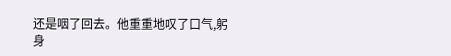还是咽了回去。他重重地叹了口气,躬身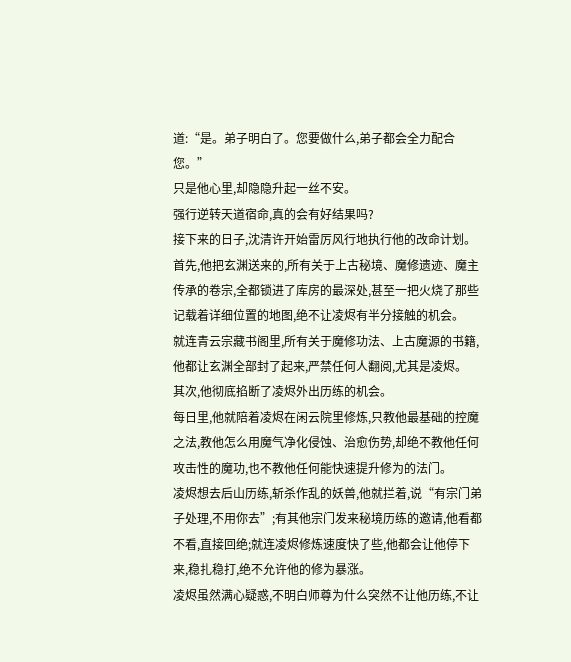道:“是。弟子明白了。您要做什么,弟子都会全力配合您。”
只是他心里,却隐隐升起一丝不安。
强行逆转天道宿命,真的会有好结果吗?
接下来的日子,沈清许开始雷厉风行地执行他的改命计划。
首先,他把玄渊送来的,所有关于上古秘境、魔修遗迹、魔主传承的卷宗,全都锁进了库房的最深处,甚至一把火烧了那些记载着详细位置的地图,绝不让凌烬有半分接触的机会。
就连青云宗藏书阁里,所有关于魔修功法、上古魔源的书籍,他都让玄渊全部封了起来,严禁任何人翻阅,尤其是凌烬。
其次,他彻底掐断了凌烬外出历练的机会。
每日里,他就陪着凌烬在闲云院里修炼,只教他最基础的控魔之法,教他怎么用魔气净化侵蚀、治愈伤势,却绝不教他任何攻击性的魔功,也不教他任何能快速提升修为的法门。
凌烬想去后山历练,斩杀作乱的妖兽,他就拦着,说“有宗门弟子处理,不用你去”;有其他宗门发来秘境历练的邀请,他看都不看,直接回绝;就连凌烬修炼速度快了些,他都会让他停下来,稳扎稳打,绝不允许他的修为暴涨。
凌烬虽然满心疑惑,不明白师尊为什么突然不让他历练,不让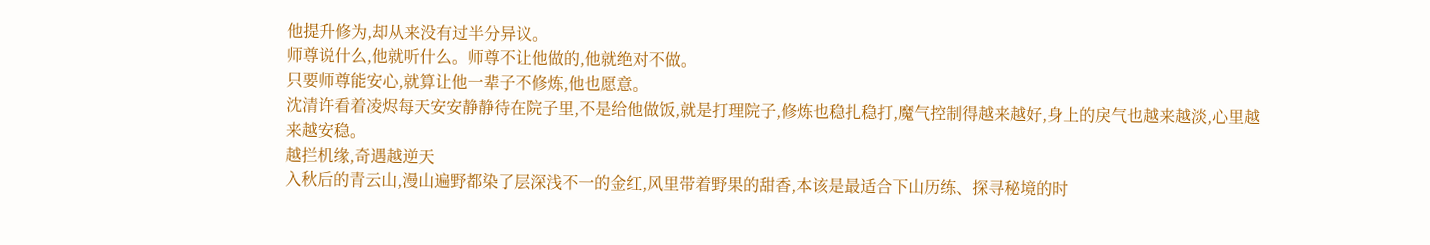他提升修为,却从来没有过半分异议。
师尊说什么,他就听什么。师尊不让他做的,他就绝对不做。
只要师尊能安心,就算让他一辈子不修炼,他也愿意。
沈清许看着凌烬每天安安静静待在院子里,不是给他做饭,就是打理院子,修炼也稳扎稳打,魔气控制得越来越好,身上的戾气也越来越淡,心里越来越安稳。
越拦机缘,奇遇越逆天
入秋后的青云山,漫山遍野都染了层深浅不一的金红,风里带着野果的甜香,本该是最适合下山历练、探寻秘境的时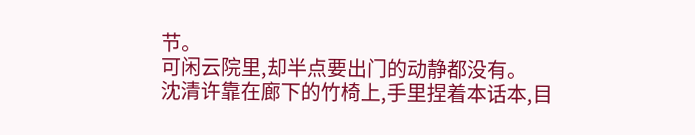节。
可闲云院里,却半点要出门的动静都没有。
沈清许靠在廊下的竹椅上,手里捏着本话本,目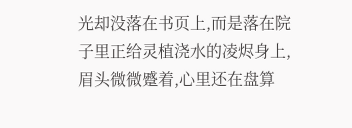光却没落在书页上,而是落在院子里正给灵植浇水的凌烬身上,眉头微微蹙着,心里还在盘算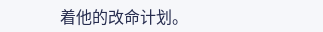着他的改命计划。